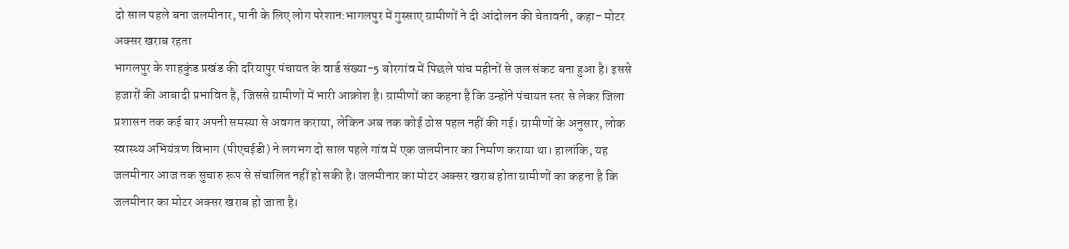दो साल पहले बना जलमीनार, पानी के लिए लोग परेशान:भागलपुर में गुस्साए ग्रामीणों ने दी आंदोलन की चेतावनी, कहा- मोटर अक्सर खराब रहता
भागलपुर के शाहकुंड प्रखंड की दरियापुर पंचायत के वार्ड संख्या-5 बोरगांव में पिछले पांच महीनों से जल संकट बना हुआ है। इससे हजारों की आबादी प्रभावित है, जिससे ग्रामीणों में भारी आक्रोश है। ग्रामीणों का कहना है कि उन्होंने पंचायत स्तर से लेकर जिला प्रशासन तक कई बार अपनी समस्या से अवगत कराया, लेकिन अब तक कोई ठोस पहल नहीं की गई। ग्रामीणों के अनुसार, लोक स्वास्थ्य अभियंत्रण विभाग (पीएचईडी) ने लगभग दो साल पहले गांव में एक जलमीनार का निर्माण कराया था। हालांकि, यह जलमीनार आज तक सुचारु रूप से संचालित नहीं हो सकी है। जलमीनार का मोटर अक्सर खराब होता ग्रामीणों का कहना है कि जलमीनार का मोटर अक्सर खराब हो जाता है।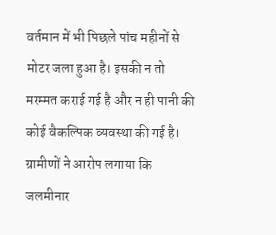वर्तमान में भी पिछले पांच महीनों से मोटर जला हुआ है। इसकी न तो मरम्मत कराई गई है और न ही पानी की कोई वैकल्पिक व्यवस्था की गई है। ग्रामीणों ने आरोप लगाया कि जलमीनार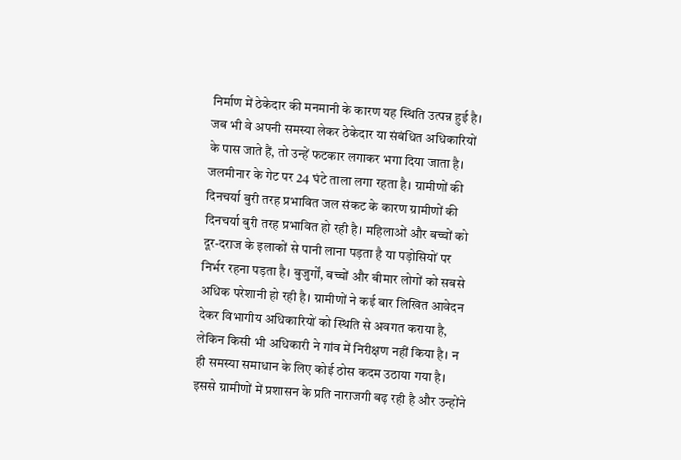निर्माण में ठेकेदार की मनमानी के कारण यह स्थिति उत्पन्न हुई है। जब भी वे अपनी समस्या लेकर ठेकेदार या संबंधित अधिकारियों के पास जाते हैं, तो उन्हें फटकार लगाकर भगा दिया जाता है। जलमीनार के गेट पर 24 घंटे ताला लगा रहता है। ग्रामीणों की दिनचर्या बुरी तरह प्रभावित जल संकट के कारण ग्रामीणों की दिनचर्या बुरी तरह प्रभावित हो रही है। महिलाओं और बच्चों को दूर-दराज के इलाकों से पानी लाना पड़ता है या पड़ोसियों पर निर्भर रहना पड़ता है। बुजुर्गों, बच्चों और बीमार लोगों को सबसे अधिक परेशानी हो रही है। ग्रामीणों ने कई बार लिखित आवेदन देकर विभागीय अधिकारियों को स्थिति से अवगत कराया है, लेकिन किसी भी अधिकारी ने गांव में निरीक्षण नहीं किया है। न ही समस्या समाधान के लिए कोई ठोस कदम उठाया गया है। इससे ग्रामीणों में प्रशासन के प्रति नाराजगी बढ़ रही है और उन्होंने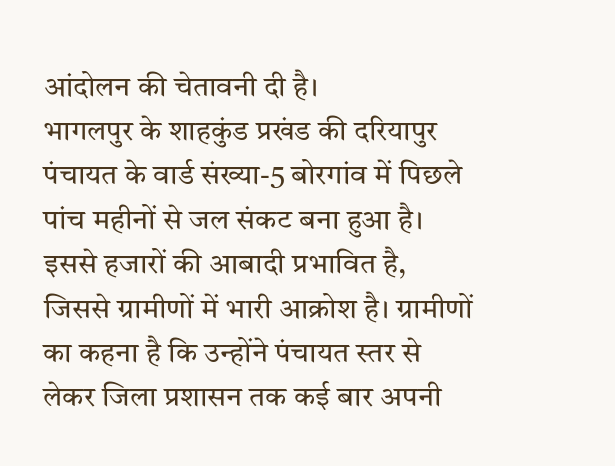आंदोलन की चेतावनी दी है।
भागलपुर के शाहकुंड प्रखंड की दरियापुर पंचायत के वार्ड संख्या-5 बोरगांव में पिछले पांच महीनों से जल संकट बना हुआ है। इससे हजारों की आबादी प्रभावित है, जिससे ग्रामीणों में भारी आक्रोश है। ग्रामीणों का कहना है कि उन्होंने पंचायत स्तर से लेकर जिला प्रशासन तक कई बार अपनी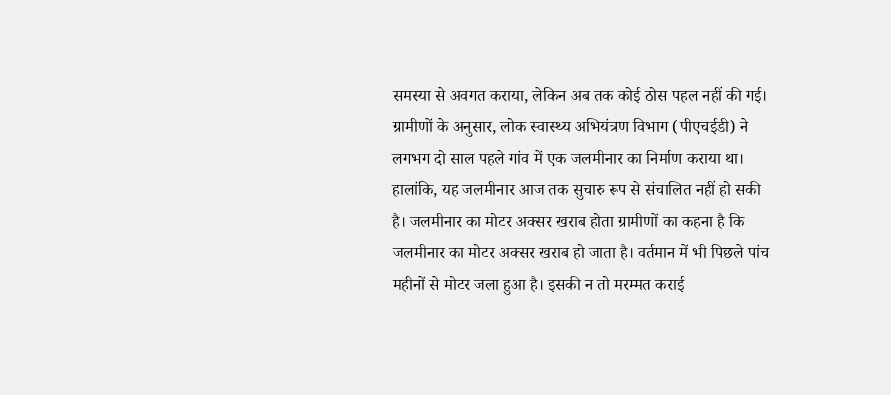समस्या से अवगत कराया, लेकिन अब तक कोई ठोस पहल नहीं की गई। ग्रामीणों के अनुसार, लोक स्वास्थ्य अभियंत्रण विभाग (पीएचईडी) ने लगभग दो साल पहले गांव में एक जलमीनार का निर्माण कराया था। हालांकि, यह जलमीनार आज तक सुचारु रूप से संचालित नहीं हो सकी है। जलमीनार का मोटर अक्सर खराब होता ग्रामीणों का कहना है कि जलमीनार का मोटर अक्सर खराब हो जाता है। वर्तमान में भी पिछले पांच महीनों से मोटर जला हुआ है। इसकी न तो मरम्मत कराई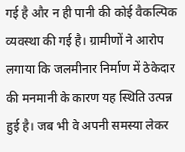गई है और न ही पानी की कोई वैकल्पिक व्यवस्था की गई है। ग्रामीणों ने आरोप लगाया कि जलमीनार निर्माण में ठेकेदार की मनमानी के कारण यह स्थिति उत्पन्न हुई है। जब भी वे अपनी समस्या लेकर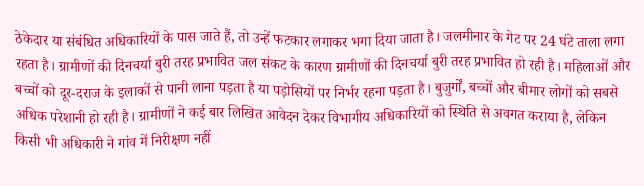ठेकेदार या संबंधित अधिकारियों के पास जाते हैं, तो उन्हें फटकार लगाकर भगा दिया जाता है। जलमीनार के गेट पर 24 घंटे ताला लगा रहता है। ग्रामीणों की दिनचर्या बुरी तरह प्रभावित जल संकट के कारण ग्रामीणों की दिनचर्या बुरी तरह प्रभावित हो रही है। महिलाओं और बच्चों को दूर-दराज के इलाकों से पानी लाना पड़ता है या पड़ोसियों पर निर्भर रहना पड़ता है। बुजुर्गों, बच्चों और बीमार लोगों को सबसे अधिक परेशानी हो रही है। ग्रामीणों ने कई बार लिखित आवेदन देकर विभागीय अधिकारियों को स्थिति से अवगत कराया है, लेकिन किसी भी अधिकारी ने गांव में निरीक्षण नहीं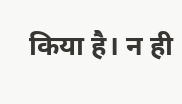किया है। न ही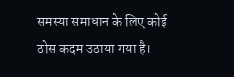समस्या समाधान के लिए कोई ठोस कदम उठाया गया है।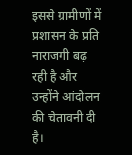इससे ग्रामीणों में प्रशासन के प्रति नाराजगी बढ़ रही है और उन्होंने आंदोलन की चेतावनी दी है।